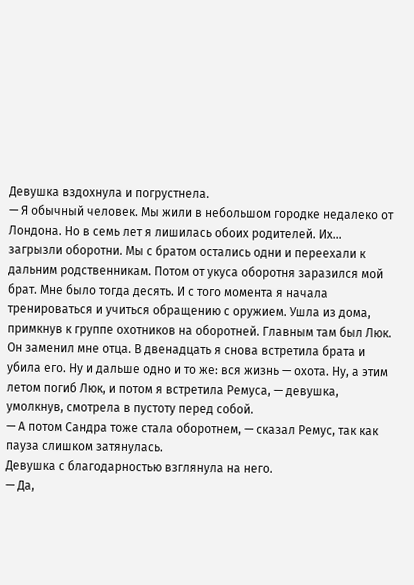Девушка вздохнула и погрустнела.
— Я обычный человек. Мы жили в небольшом городке недалеко от Лондона. Но в семь лет я лишилась обоих родителей. Их… загрызли оборотни. Мы с братом остались одни и переехали к дальним родственникам. Потом от укуса оборотня заразился мой брат. Мне было тогда десять. И с того момента я начала тренироваться и учиться обращению с оружием. Ушла из дома, примкнув к группе охотников на оборотней. Главным там был Люк. Он заменил мне отца. В двенадцать я снова встретила брата и убила его. Ну и дальше одно и то же: вся жизнь — охота. Ну, а этим летом погиб Люк, и потом я встретила Ремуса, — девушка, умолкнув, смотрела в пустоту перед собой.
— А потом Сандра тоже стала оборотнем, — сказал Ремус, так как пауза слишком затянулась.
Девушка с благодарностью взглянула на него.
— Да,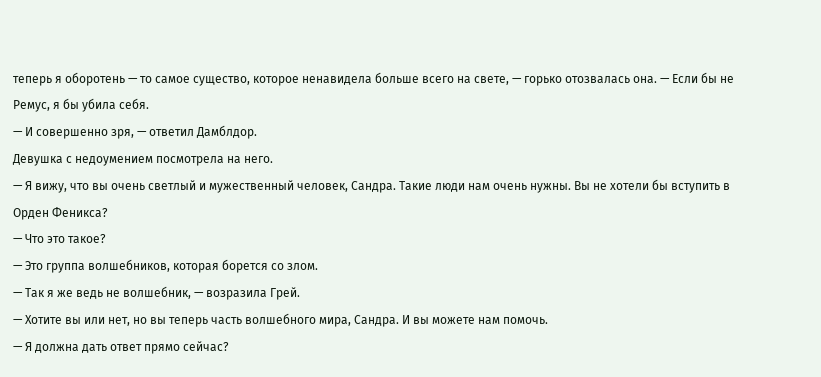теперь я оборотень — то самое существо, которое ненавидела больше всего на свете, — горько отозвалась она. — Если бы не Ремус, я бы убила себя.
— И совершенно зря, — ответил Дамблдор.
Девушка с недоумением посмотрела на него.
— Я вижу, что вы очень светлый и мужественный человек, Сандра. Такие люди нам очень нужны. Вы не хотели бы вступить в Орден Феникса?
— Что это такое?
— Это группа волшебников, которая борется со злом.
— Так я же ведь не волшебник, — возразила Грей.
— Хотите вы или нет, но вы теперь часть волшебного мира, Сандра. И вы можете нам помочь.
— Я должна дать ответ прямо сейчас?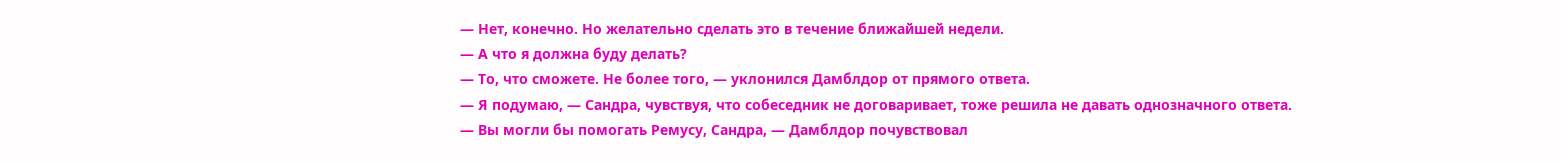— Нет, конечно. Но желательно сделать это в течение ближайшей недели.
— А что я должна буду делать?
— То, что сможете. Не более того, — уклонился Дамблдор от прямого ответа.
— Я подумаю, — Сандра, чувствуя, что собеседник не договаривает, тоже решила не давать однозначного ответа.
— Вы могли бы помогать Ремусу, Сандра, — Дамблдор почувствовал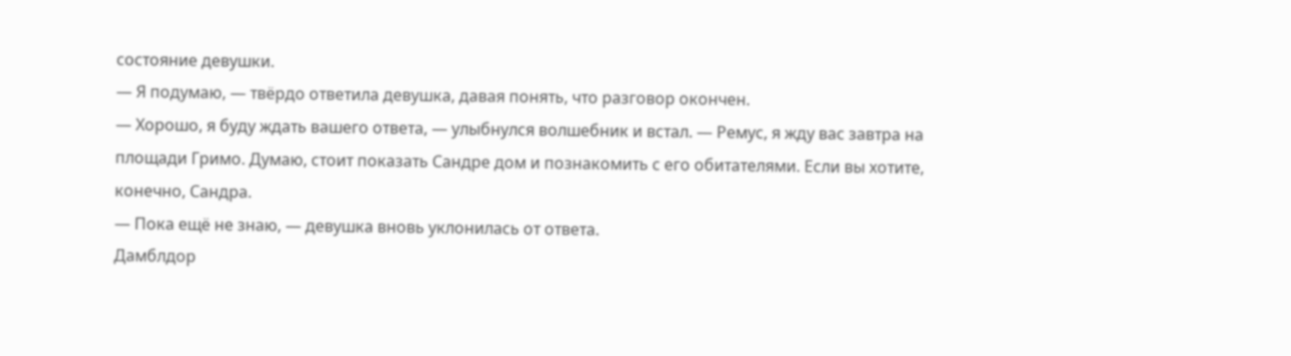состояние девушки.
— Я подумаю, — твёрдо ответила девушка, давая понять, что разговор окончен.
— Хорошо, я буду ждать вашего ответа, — улыбнулся волшебник и встал. — Ремус, я жду вас завтра на площади Гримо. Думаю, стоит показать Сандре дом и познакомить с его обитателями. Если вы хотите, конечно, Сандра.
— Пока ещё не знаю, — девушка вновь уклонилась от ответа.
Дамблдор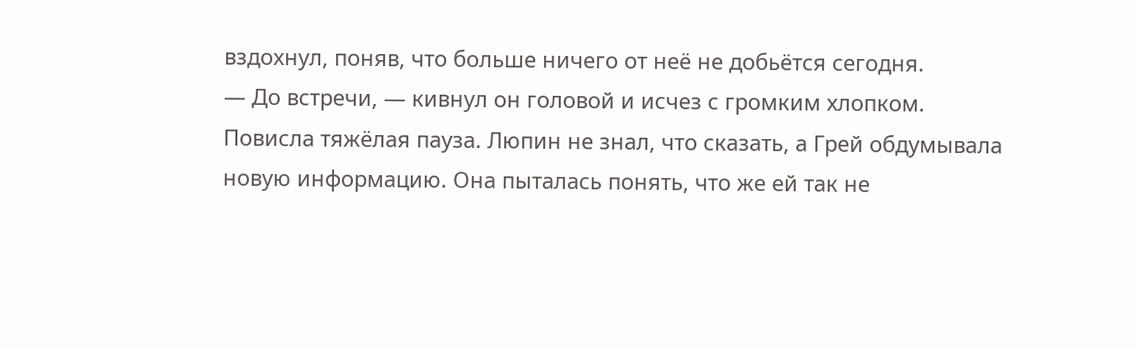вздохнул, поняв, что больше ничего от неё не добьётся сегодня.
— До встречи, — кивнул он головой и исчез с громким хлопком.
Повисла тяжёлая пауза. Люпин не знал, что сказать, а Грей обдумывала новую информацию. Она пыталась понять, что же ей так не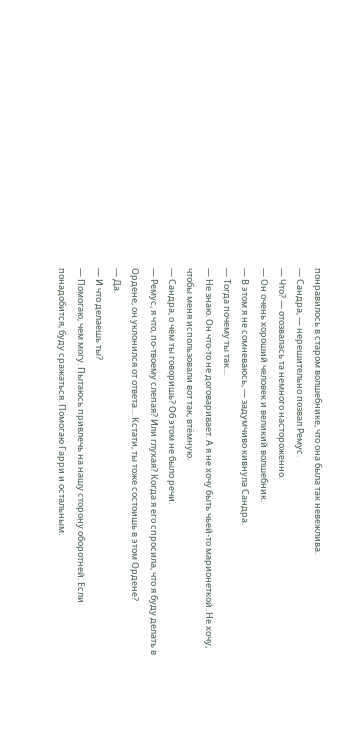понравилось в старом волшебнике, что она была так невежлива.
— Сандра, — нерешительно позвал Ремус.
— Что? — отозвалась та немного настороженно.
— Он очень хороший человек и великий волшебник.
— В этом я не сомневаюсь, — задумчиво кивнула Сандра.
— Тогда почему ты так…
— Не знаю. Он что-то не договаривает. А я не хочу быть чьей-то марионеткой. Не хочу, чтобы меня использовали вот так, втёмную.
— Сандра, о чём ты говоришь? Об этом не было речи.
— Ремус, я что, по-твоему слепая? Или глухая? Когда я его спросила, что я буду делать в Ордене, он уклонился от ответа… Кстати, ты тоже состоишь в этом Ордене?
— Да.
— И что делаешь ты?
— Помогаю, чем могу. Пытаюсь привлечь на нашу сторону оборотней. Если понадобится, буду сражаться. Помогаю Гарри и остальным.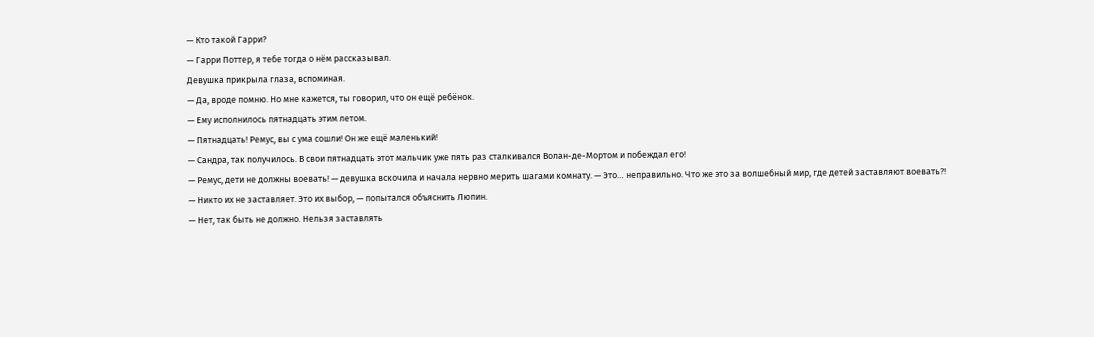— Кто такой Гарри?
— Гарри Поттер, я тебе тогда о нём рассказывал.
Девушка прикрыла глаза, вспоминая.
— Да, вроде помню. Но мне кажется, ты говорил, что он ещё ребёнок.
— Ему исполнилось пятнадцать этим летом.
— Пятнадцать! Ремус, вы с ума сошли! Он же ещё маленький!
— Сандра, так получилось. В свои пятнадцать этот мальчик уже пять раз сталкивался Волан-де-Мортом и побеждал его!
— Ремус, дети не должны воевать! — девушка вскочила и начала нервно мерить шагами комнату. — Это… неправильно. Что же это за волшебный мир, где детей заставляют воевать?!
— Никто их не заставляет. Это их выбор, — попытался объяснить Люпин.
— Нет, так быть не должно. Нельзя заставлять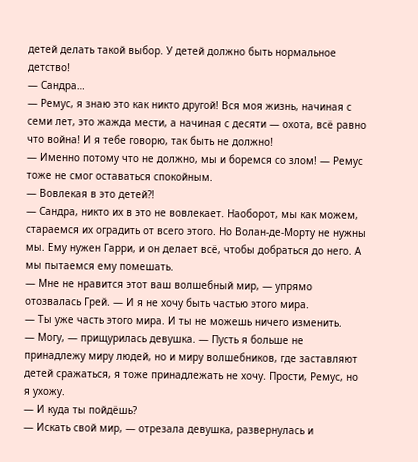детей делать такой выбор. У детей должно быть нормальное детство!
— Сандра…
— Ремус, я знаю это как никто другой! Вся моя жизнь, начиная с семи лет, это жажда мести, а начиная с десяти — охота, всё равно что война! И я тебе говорю, так быть не должно!
— Именно потому что не должно, мы и боремся со злом! — Ремус тоже не смог оставаться спокойным.
— Вовлекая в это детей?!
— Сандра, никто их в это не вовлекает. Наоборот, мы как можем, стараемся их оградить от всего этого. Но Волан-де-Морту не нужны мы. Ему нужен Гарри, и он делает всё, чтобы добраться до него. А мы пытаемся ему помешать.
— Мне не нравится этот ваш волшебный мир, — упрямо отозвалась Грей. — И я не хочу быть частью этого мира.
— Ты уже часть этого мира. И ты не можешь ничего изменить.
— Могу, — прищурилась девушка. — Пусть я больше не принадлежу миру людей, но и миру волшебников, где заставляют детей сражаться, я тоже принадлежать не хочу. Прости, Ремус, но я ухожу.
— И куда ты пойдёшь?
— Искать свой мир, — отрезала девушка, развернулась и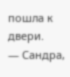пошла к двери.
— Сандра,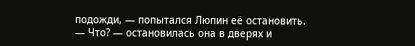подожди, — попытался Люпин её остановить.
— Что? — остановилась она в дверях и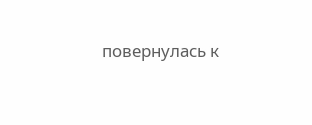повернулась к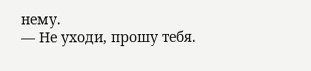нему.
— Не уходи, прошу тебя.